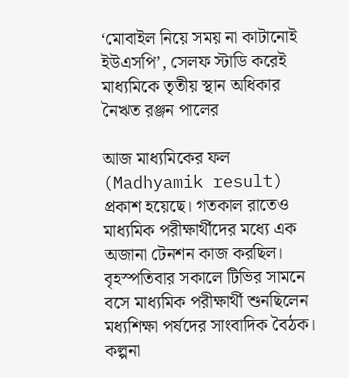‘মোবাইল নিয়ে সময় না কাটানোই ইউএসপি’, সেলফ স্টাডি করেই মাধ্যমিকে তৃতীয় স্থান অধিকার নৈঋত রঞ্জন পালের

আজ মাধ্যমিকের ফল (Madhyamik result) প্রকাশ হয়েছে। গতকাল রাতেও মাধ্যমিক পরীক্ষার্থীদের মধ্যে এক অজানা টেনশন কাজ করছিল। বৃহস্পতিবার সকালে টিভির সামনে বসে মাধ্যমিক পরীক্ষার্থী শুনছিলেন মধ্যশিক্ষা পর্ষদের সাংবাদিক বৈঠক। কল্পনা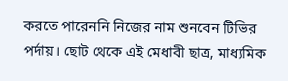করতে পারেননি নিজের নাম শুনবেন টিভির পর্দায়। ছোট থেকে এই মেধাবী ছাত্র, মাধ্যমিক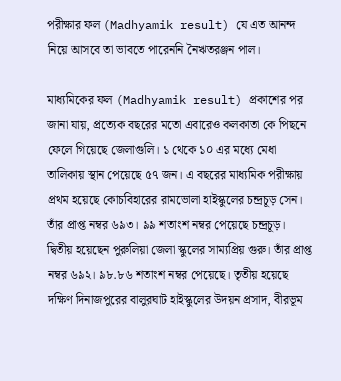পরীক্ষার ফল (Madhyamik result) যে এত আনন্দ নিয়ে আসবে তা ভাবতে পারেননি নৈঋতরঞ্জন পাল।‌

মাধ্যমিকের ফল (Madhyamik result) প্রকাশের পর জানা যায়, প্রত্যেক বছরের মতো এবারেও কলকাতা কে পিছনে ফেলে গিয়েছে জেলাগুলি। ১ থেকে ১০ এর মধ্যে মেধা তালিকায় স্থান পেয়েছে ৫৭ জন। এ বছরের মাধ্যমিক পরীক্ষায় প্রথম হয়েছে কোচবিহারের রামভোলা হাইস্কুলের চন্দ্রচূড় সেন। তাঁর প্রাপ্ত নম্বর ৬৯৩। ৯৯ শতাংশ নম্বর পেয়েছে চন্দ্রচূড়। দ্বিতীয় হয়েছেন পুরুলিয়া জেলা স্কুলের সাম্যপ্রিয় গুরু। তাঁর প্রাপ্ত নম্বর ৬৯২। ৯৮.৮৬ শতাংশ নম্বর পেয়েছে। তৃতীয় হয়েছে দক্ষিণ দিনাজপুরের বালুরঘাট হাইস্কুলের উদয়ন প্রসাদ, বীরভূম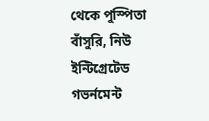থেকে পুস্পিতা বাঁসুরি, নিউ ইন্টিগ্রেটেড গভর্নমেন্ট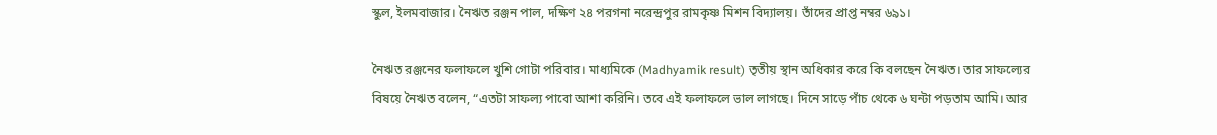স্কুল, ইলমবাজার। নৈঋত রঞ্জন পাল, দক্ষিণ ২৪ পরগনা নরেন্দ্রপুর রামকৃষ্ণ মিশন বিদ্যালয়। তাঁদের প্রাপ্ত নম্বর ৬৯১।

নৈঋত রঞ্জনের ফলাফলে খুশি গোটা পরিবার। মাধ্যমিকে (Madhyamik result) তৃতীয় স্থান অধিকার করে কি বলছেন নৈঋত। তার সাফল্যের বিষয়ে নৈঋত বলেন, “এতটা সাফল্য পাবো আশা করিনি। তবে এই ফলাফলে ভাল লাগছে। দিনে সাড়ে পাঁচ থেকে ৬ ঘন্টা পড়তাম আমি। আর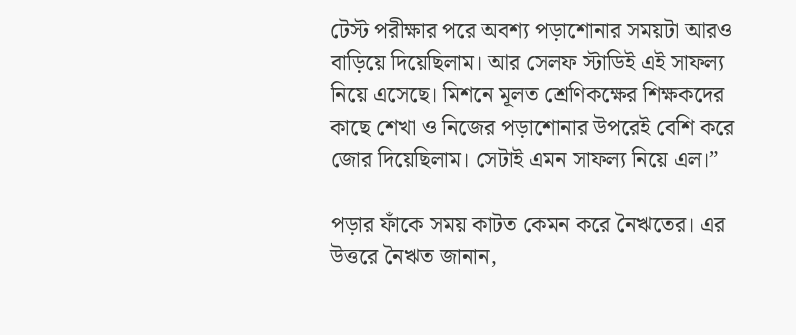টেস্ট পরীক্ষার পরে অবশ্য পড়াশোনার সময়টা আরও বাড়িয়ে দিয়েছিলাম। আর সেলফ স্টাডিই এই সাফল্য নিয়ে এসেছে। মিশনে মূলত শ্রেণিকক্ষের শিক্ষকদের কাছে শেখা ও নিজের পড়াশোনার উপরেই বেশি করে জোর দিয়েছিলাম। সেটাই এমন সাফল্য নিয়ে এল।”

পড়ার ফাঁকে সময় কাটত কেমন করে নৈঋতের। এর উত্তরে নৈঋত জানান,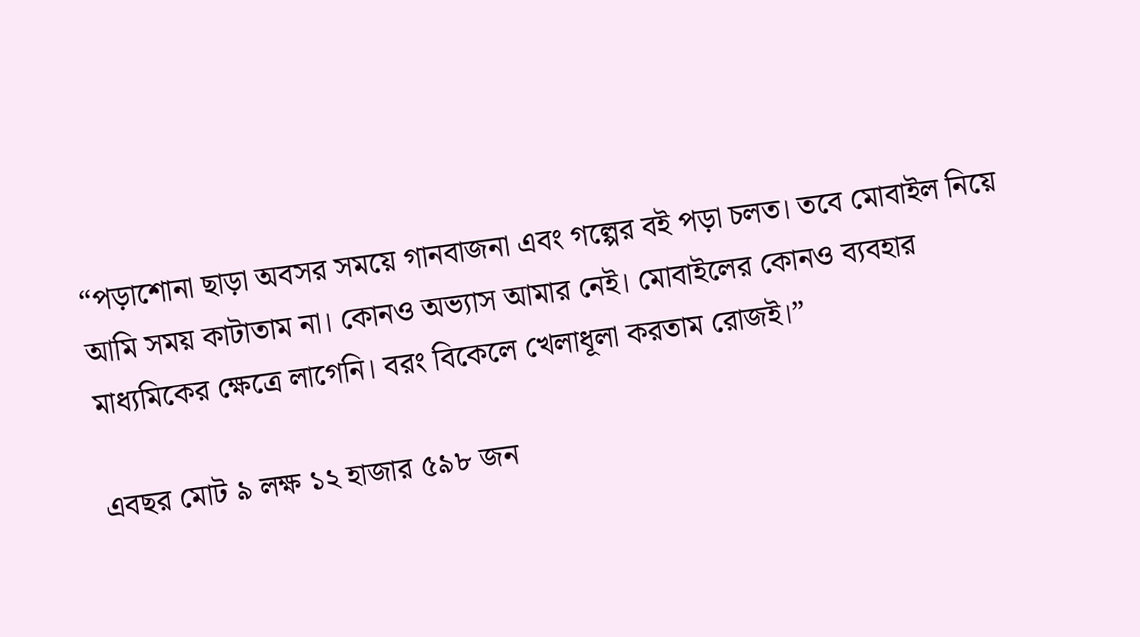“পড়াশোনা ছাড়া অবসর সময়ে গানবাজনা এবং গল্পের বই পড়া চলত। তবে মোবাইল নিয়ে আমি সময় কাটাতাম না। কোনও অভ্যাস আমার নেই। মোবাইলের কোনও ব্যবহার মাধ্যমিকের ক্ষেত্রে লাগেনি। বরং বিকেলে খেলাধূলা করতাম রোজই।”

এবছর মোট ৯ লক্ষ ১২ হাজার ৫৯৮ জন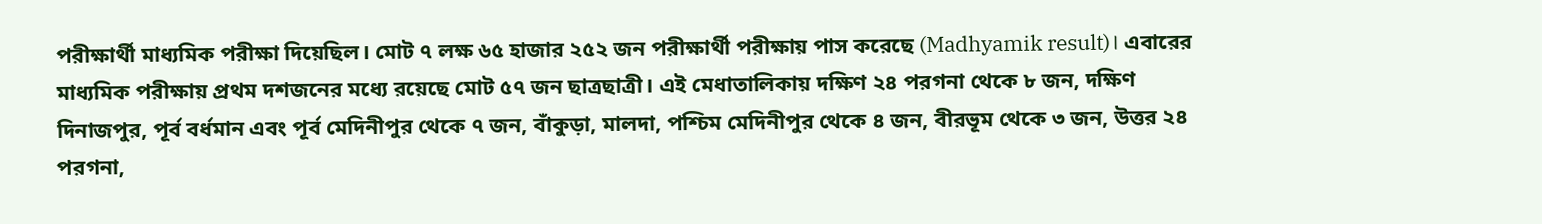পরীক্ষার্থী মাধ্যমিক পরীক্ষা দিয়েছিল। মোট ৭ লক্ষ ৬৫ হাজার ২৫২ জন পরীক্ষার্থী পরীক্ষায় পাস করেছে (Madhyamik result)। এবারের মাধ্যমিক পরীক্ষায় প্রথম দশজনের মধ্যে রয়েছে মোট ৫৭ জন ছাত্রছাত্রী। এই মেধাতালিকায় দক্ষিণ ২৪ পরগনা থেকে ৮ জন, দক্ষিণ দিনাজপুর, পূর্ব বর্ধমান এবং পূর্ব মেদিনীপুর থেকে ৭ জন, বাঁকুড়া, মালদা, পশ্চিম মেদিনীপুর থেকে ৪ জন, বীরভূম থেকে ৩ জন, উত্তর ২৪ পরগনা,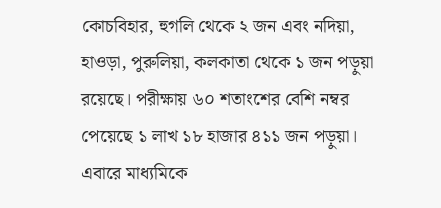কোচবিহার, হুগলি থেকে ২ জন এবং নদিয়া, হাওড়া, পুরুলিয়া, কলকাতা থেকে ১ জন পড়ুয়া রয়েছে। পরীক্ষায় ৬০ শতাংশের বেশি নম্বর পেয়েছে ১ লাখ ১৮ হাজার ৪১১ জন পড়ুয়া। এবারে মাধ্যমিকে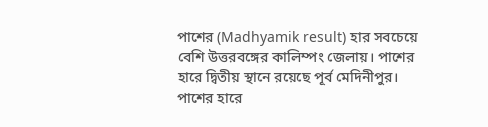পাশের (Madhyamik result) হার সবচেয়ে বেশি উত্তরবঙ্গের কালিম্পং জেলায়। পাশের হারে দ্বিতীয় স্থানে রয়েছে পূর্ব মেদিনীপুর। পাশের হারে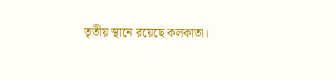তৃতীয় স্থানে রয়েছে কলকাতা।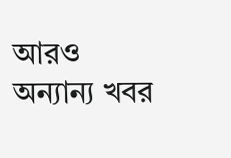আরও অন্যান্য খবর